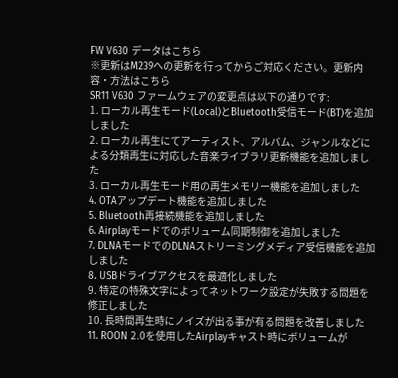FW V630 データはこちら
※更新はM239への更新を行ってからご対応ください。更新内容・方法はこちら
SR11 V630 ファームウェアの変更点は以下の通りです:
1. ローカル再生モード(Local)とBluetooth受信モード(BT)を追加しました
2. ローカル再生にてアーティスト、アルバム、ジャンルなどによる分類再生に対応した音楽ライブラリ更新機能を追加しました
3. ローカル再生モード用の再生メモリー機能を追加しました
4. OTAアップデート機能を追加しました
5. Bluetooth再接続機能を追加しました
6. Airplayモードでのボリューム同期制御を追加しました
7. DLNAモードでのDLNAストリーミングメディア受信機能を追加しました
8. USBドライブアクセスを最適化しました
9. 特定の特殊文字によってネットワーク設定が失敗する問題を修正しました
10. 長時間再生時にノイズが出る事が有る問題を改善しました
11. ROON 2.0を使用したAirplayキャスト時にボリュームが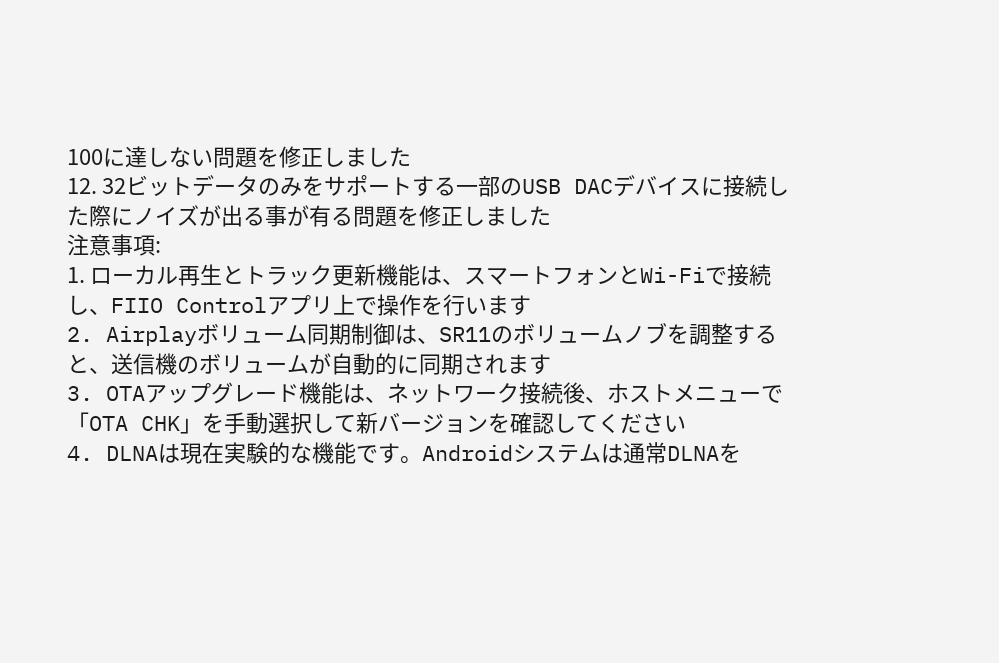100に達しない問題を修正しました
12. 32ビットデータのみをサポートする一部のUSB DACデバイスに接続した際にノイズが出る事が有る問題を修正しました
注意事項:
1. ローカル再生とトラック更新機能は、スマートフォンとWi-Fiで接続し、FIIO Controlアプリ上で操作を行います
2. Airplayボリューム同期制御は、SR11のボリュームノブを調整すると、送信機のボリュームが自動的に同期されます
3. OTAアップグレード機能は、ネットワーク接続後、ホストメニューで「OTA CHK」を手動選択して新バージョンを確認してください
4. DLNAは現在実験的な機能です。Androidシステムは通常DLNAを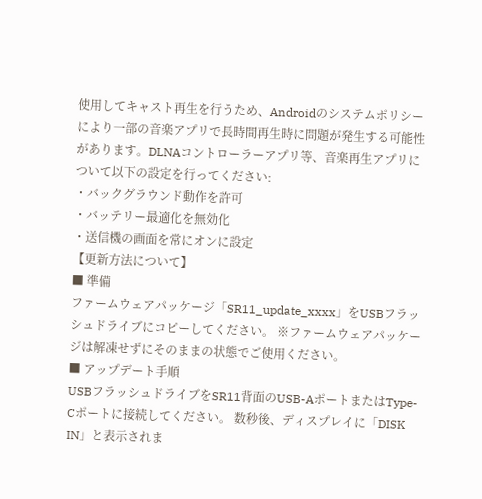使用してキャスト再生を行うため、Androidのシステムポリシーにより一部の音楽アプリで長時間再生時に問題が発生する可能性があります。DLNAコントローラーアプリ等、音楽再生アプリについて以下の設定を行ってください:
・バックグラウンド動作を許可
・バッテリー最適化を無効化
・送信機の画面を常にオンに設定
【更新方法について】
■ 準備
ファームウェアパッケージ「SR11_update_xxxx」をUSBフラッシュドライブにコピーしてください。 ※ファームウェアパッケージは解凍せずにそのままの状態でご使用ください。
■ アップデート手順
USBフラッシュドライブをSR11背面のUSB-AポートまたはType-Cポートに接続してください。 数秒後、ディスプレイに「DISK IN」と表示されま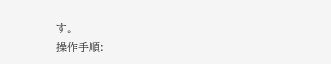す。
操作手順: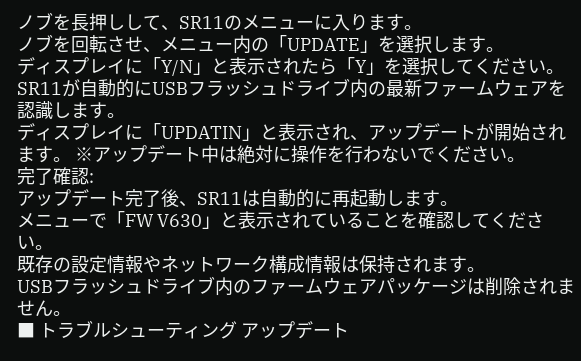ノブを長押しして、SR11のメニューに入ります。
ノブを回転させ、メニュー内の「UPDATE」を選択します。
ディスプレイに「Y/N」と表示されたら「Y」を選択してください。
SR11が自動的にUSBフラッシュドライブ内の最新ファームウェアを認識します。
ディスプレイに「UPDATIN」と表示され、アップデートが開始されます。 ※アップデート中は絶対に操作を行わないでください。
完了確認:
アップデート完了後、SR11は自動的に再起動します。
メニューで「FW V630」と表示されていることを確認してください。
既存の設定情報やネットワーク構成情報は保持されます。
USBフラッシュドライブ内のファームウェアパッケージは削除されません。
■ トラブルシューティング アップデート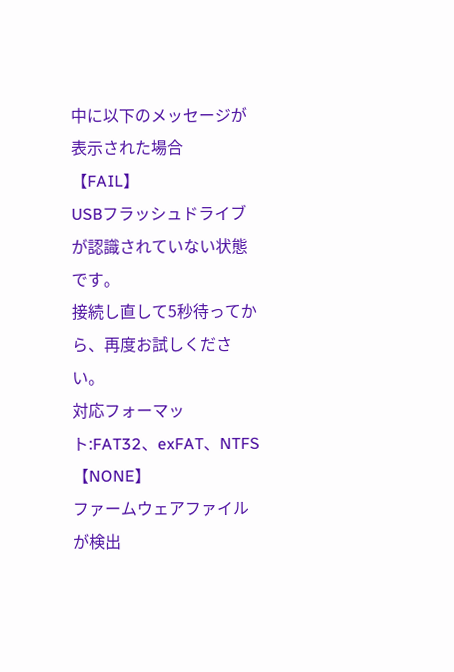中に以下のメッセージが表示された場合
【FAIL】
USBフラッシュドライブが認識されていない状態です。
接続し直して5秒待ってから、再度お試しください。
対応フォーマット:FAT32、exFAT、NTFS
【NONE】
ファームウェアファイルが検出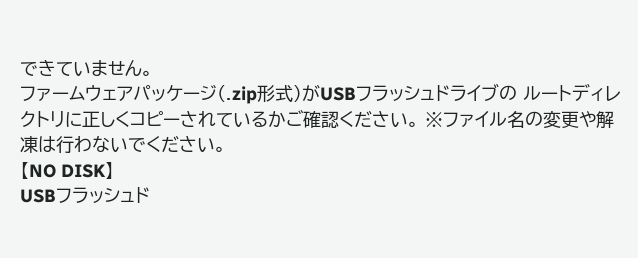できていません。
ファームウェアパッケージ(.zip形式)がUSBフラッシュドライブの ルートディレクトリに正しくコピーされているかご確認ください。 ※ファイル名の変更や解凍は行わないでください。
【NO DISK】
USBフラッシュド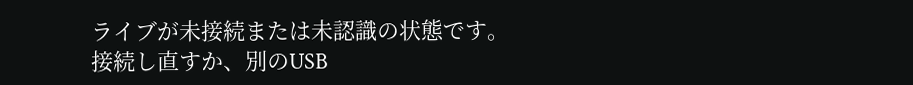ライブが未接続または未認識の状態です。
接続し直すか、別のUSB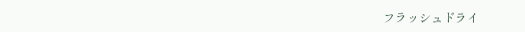フラッシュドライ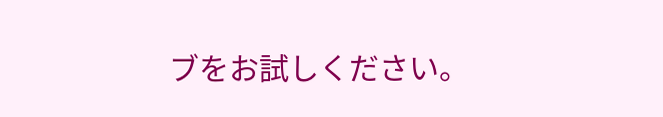ブをお試しください。